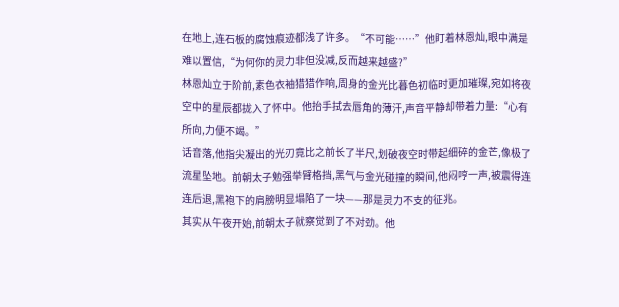在地上,连石板的腐蚀痕迹都浅了许多。“不可能……”他盯着林恩灿,眼中满是难以置信,“为何你的灵力非但没减,反而越来越盛?”
林恩灿立于阶前,素色衣袖猎猎作响,周身的金光比暮色初临时更加璀璨,宛如将夜空中的星辰都拢入了怀中。他抬手拭去唇角的薄汗,声音平静却带着力量:“心有所向,力便不竭。”
话音落,他指尖凝出的光刃竟比之前长了半尺,划破夜空时带起细碎的金芒,像极了流星坠地。前朝太子勉强举臂格挡,黑气与金光碰撞的瞬间,他闷哼一声,被震得连连后退,黑袍下的肩膀明显塌陷了一块——那是灵力不支的征兆。
其实从午夜开始,前朝太子就察觉到了不对劲。他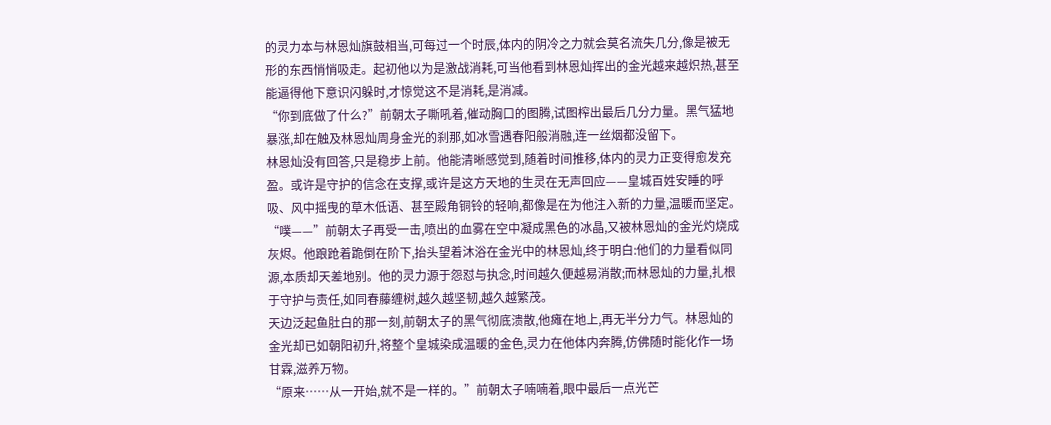的灵力本与林恩灿旗鼓相当,可每过一个时辰,体内的阴冷之力就会莫名流失几分,像是被无形的东西悄悄吸走。起初他以为是激战消耗,可当他看到林恩灿挥出的金光越来越炽热,甚至能逼得他下意识闪躲时,才惊觉这不是消耗,是消减。
“你到底做了什么?”前朝太子嘶吼着,催动胸口的图腾,试图榨出最后几分力量。黑气猛地暴涨,却在触及林恩灿周身金光的刹那,如冰雪遇春阳般消融,连一丝烟都没留下。
林恩灿没有回答,只是稳步上前。他能清晰感觉到,随着时间推移,体内的灵力正变得愈发充盈。或许是守护的信念在支撑,或许是这方天地的生灵在无声回应——皇城百姓安睡的呼吸、风中摇曳的草木低语、甚至殿角铜铃的轻响,都像是在为他注入新的力量,温暖而坚定。
“噗——”前朝太子再受一击,喷出的血雾在空中凝成黑色的冰晶,又被林恩灿的金光灼烧成灰烬。他踉跄着跪倒在阶下,抬头望着沐浴在金光中的林恩灿,终于明白:他们的力量看似同源,本质却天差地别。他的灵力源于怨怼与执念,时间越久便越易消散;而林恩灿的力量,扎根于守护与责任,如同春藤缠树,越久越坚韧,越久越繁茂。
天边泛起鱼肚白的那一刻,前朝太子的黑气彻底溃散,他瘫在地上,再无半分力气。林恩灿的金光却已如朝阳初升,将整个皇城染成温暖的金色,灵力在他体内奔腾,仿佛随时能化作一场甘霖,滋养万物。
“原来……从一开始,就不是一样的。”前朝太子喃喃着,眼中最后一点光芒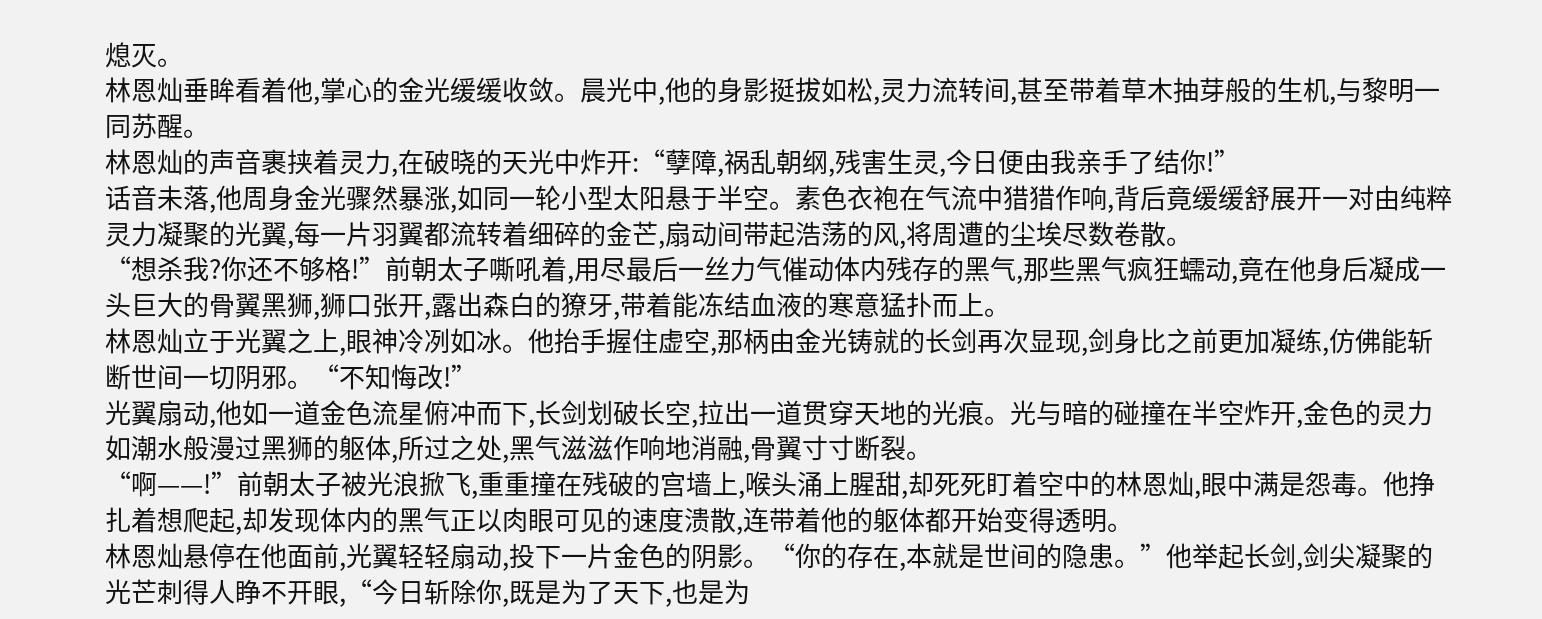熄灭。
林恩灿垂眸看着他,掌心的金光缓缓收敛。晨光中,他的身影挺拔如松,灵力流转间,甚至带着草木抽芽般的生机,与黎明一同苏醒。
林恩灿的声音裹挟着灵力,在破晓的天光中炸开:“孽障,祸乱朝纲,残害生灵,今日便由我亲手了结你!”
话音未落,他周身金光骤然暴涨,如同一轮小型太阳悬于半空。素色衣袍在气流中猎猎作响,背后竟缓缓舒展开一对由纯粹灵力凝聚的光翼,每一片羽翼都流转着细碎的金芒,扇动间带起浩荡的风,将周遭的尘埃尽数卷散。
“想杀我?你还不够格!”前朝太子嘶吼着,用尽最后一丝力气催动体内残存的黑气,那些黑气疯狂蠕动,竟在他身后凝成一头巨大的骨翼黑狮,狮口张开,露出森白的獠牙,带着能冻结血液的寒意猛扑而上。
林恩灿立于光翼之上,眼神冷冽如冰。他抬手握住虚空,那柄由金光铸就的长剑再次显现,剑身比之前更加凝练,仿佛能斩断世间一切阴邪。“不知悔改!”
光翼扇动,他如一道金色流星俯冲而下,长剑划破长空,拉出一道贯穿天地的光痕。光与暗的碰撞在半空炸开,金色的灵力如潮水般漫过黑狮的躯体,所过之处,黑气滋滋作响地消融,骨翼寸寸断裂。
“啊——!”前朝太子被光浪掀飞,重重撞在残破的宫墙上,喉头涌上腥甜,却死死盯着空中的林恩灿,眼中满是怨毒。他挣扎着想爬起,却发现体内的黑气正以肉眼可见的速度溃散,连带着他的躯体都开始变得透明。
林恩灿悬停在他面前,光翼轻轻扇动,投下一片金色的阴影。“你的存在,本就是世间的隐患。”他举起长剑,剑尖凝聚的光芒刺得人睁不开眼,“今日斩除你,既是为了天下,也是为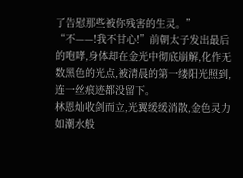了告慰那些被你残害的生灵。”
“不——!我不甘心!”前朝太子发出最后的咆哮,身体却在金光中彻底崩解,化作无数黑色的光点,被清晨的第一缕阳光照到,连一丝痕迹都没留下。
林恩灿收剑而立,光翼缓缓消散,金色灵力如潮水般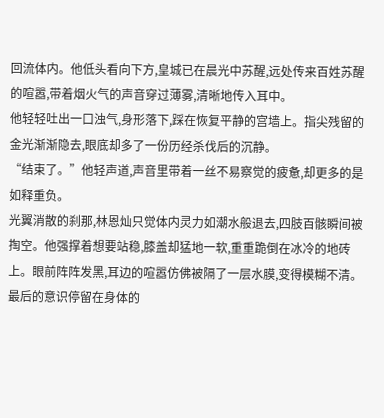回流体内。他低头看向下方,皇城已在晨光中苏醒,远处传来百姓苏醒的喧嚣,带着烟火气的声音穿过薄雾,清晰地传入耳中。
他轻轻吐出一口浊气,身形落下,踩在恢复平静的宫墙上。指尖残留的金光渐渐隐去,眼底却多了一份历经杀伐后的沉静。
“结束了。”他轻声道,声音里带着一丝不易察觉的疲惫,却更多的是如释重负。
光翼消散的刹那,林恩灿只觉体内灵力如潮水般退去,四肢百骸瞬间被掏空。他强撑着想要站稳,膝盖却猛地一软,重重跪倒在冰冷的地砖上。眼前阵阵发黑,耳边的喧嚣仿佛被隔了一层水膜,变得模糊不清。
最后的意识停留在身体的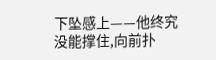下坠感上——他终究没能撑住,向前扑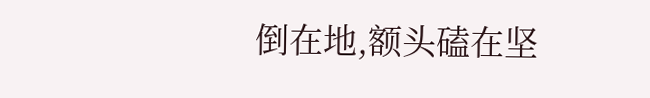倒在地,额头磕在坚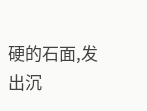硬的石面,发出沉